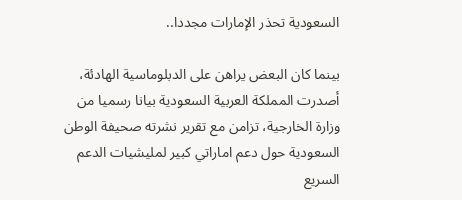السعودية تحذر الإمارات مجددا..

بينما كان البعض يراهن على الدبلوماسية الهادئة، أصدرت المملكة العربية السعودية بيانا رسميا من وزارة الخارجية، تزامن مع تقرير نشرته صحيفة الوطن السعودية حول دعم اماراتي كبير لمليشيات الدعم السريع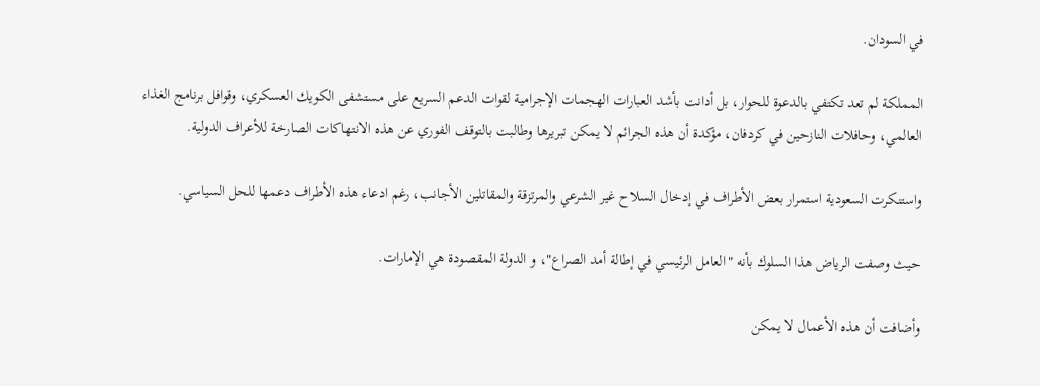في السودان.

المملكة لم تعد تكتفي بالدعوة للحوار، بل أدانت بأشد العبارات الهجمات الإجرامية لقوات الدعم السريع على مستشفى الكويك العسكري، وقوافل برنامج الغذاء العالمي، وحافلات النازحين في كردفان، مؤكدة أن هذه الجرائم لا يمكن تبريرها وطالبت بالتوقف الفوري عن هذه الانتهاكات الصارخة للأعراف الدولية.

واستنكرت السعودية استمرار بعض الأطراف في إدخال السلاح غير الشرعي والمرتزقة والمقاتلين الأجانب، رغم ادعاء هذه الأطراف دعمها للحل السياسي.

حيث وصفت الرياض هذا السلوك بأنه "العامل الرئيسي في إطالة أمد الصراع"، و الدولة المقصودة هي الإمارات.

وأضافت أن هذه الأعمال لا يمكن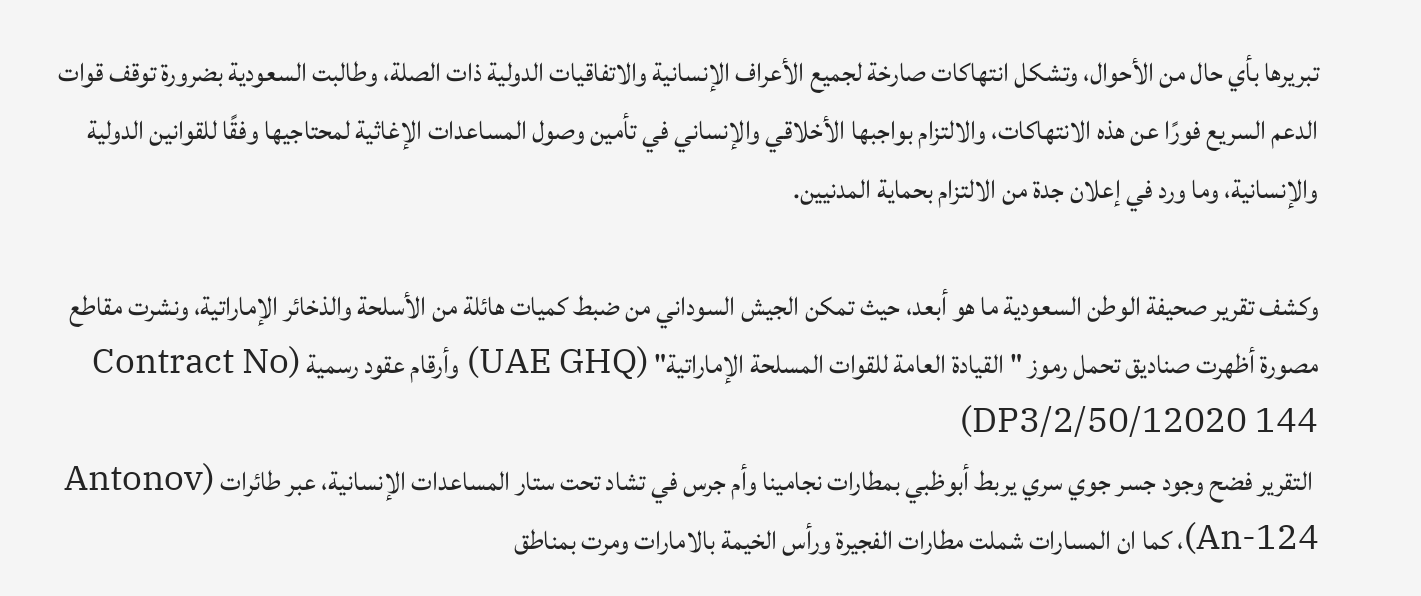تبريرها بأي حال من الأحوال، وتشكل انتهاكات صارخة لجميع الأعراف الإنسانية والاتفاقيات الدولية ذات الصلة، وطالبت السعودية بضرورة توقف قوات الدعم السريع فورًا عن هذه الانتهاكات، والالتزام بواجبها الأخلاقي والإنساني في تأمين وصول المساعدات الإغاثية لمحتاجيها وفقًا للقوانين الدولية والإنسانية، وما ورد في إعلان جدة من الالتزام بحماية المدنيين.

وكشف تقرير صحيفة الوطن السعودية ما هو أبعد، حيث تمكن الجيش السوداني من ضبط كميات هائلة من الأسلحة والذخائر الإماراتية، ونشرت مقاطع مصورة أظهرت صناديق تحمل رموز "القيادة العامة للقوات المسلحة الإماراتية" (UAE GHQ) وأرقام عقود رسمية (Contract No DP3/2/50/12020 144)
 التقرير فضح وجود جسر جوي سري يربط أبوظبي بمطارات نجامينا وأم جرس في تشاد تحت ستار المساعدات الإنسانية، عبر طائرات (Antonov An-124)، كما ان المسارات شملت مطارات الفجيرة ورأس الخيمة بالامارات ومرت بمناطق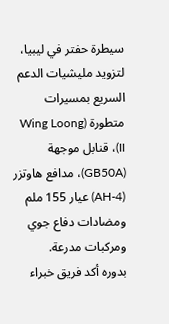سيطرة حفتر في ليبيا، لتزويد مليشيات الدعم السريع بمسيرات متطورة (Wing Loong II)، قنابل موجهة (GB50A)، مدافع هاوتزر (AH-4) عيار 155 ملم ومضادات دفاع جوي ومركبات مدرعة.
بدوره أكد فريق خبراء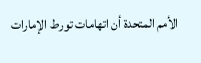الأمم المتحدة أن اتهامات تورط الإمارات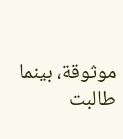موثوقة، بينما طالبت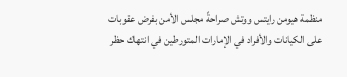منظمة هيومن رايتس ووتش صراحةً مجلس الأمن بفرض عقوبات على الكيانات والأفراد في الإمارات المتورطين في انتهاك حظر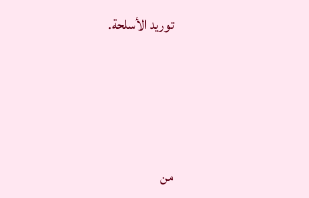توريد الأسلحة.




من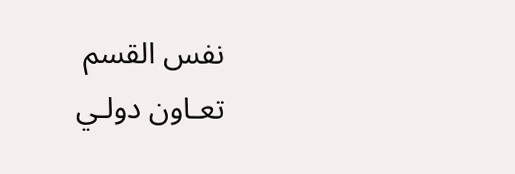نفس القسم تعـاون دولـي